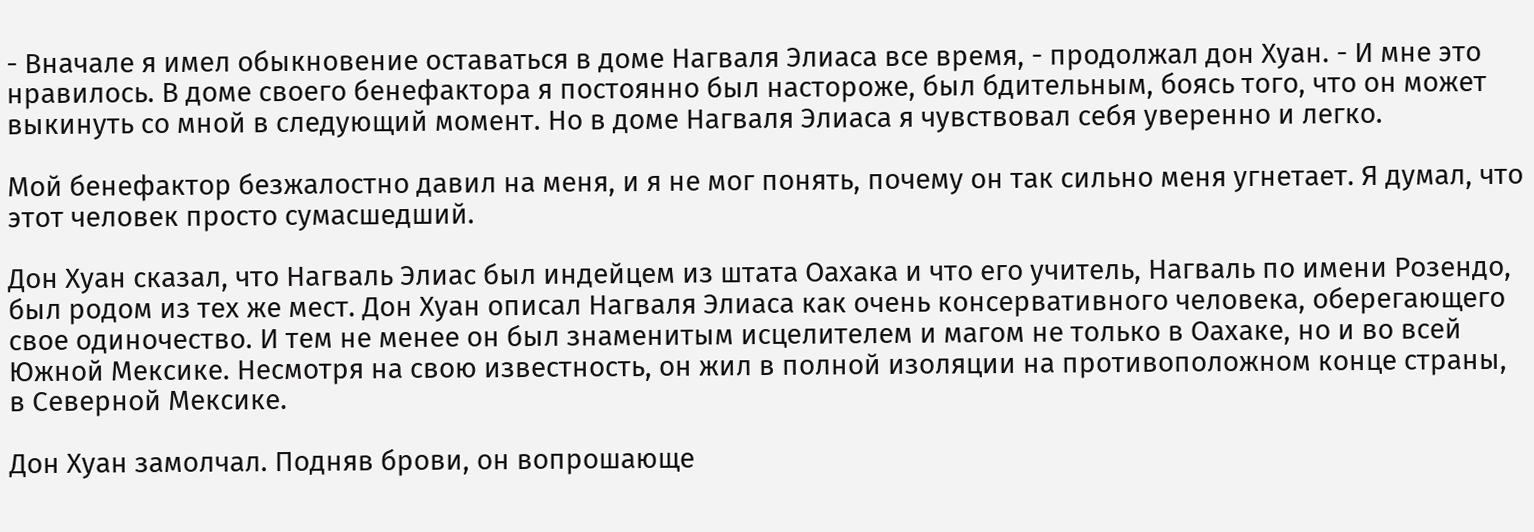- Вначале я имел обыкновение оставаться в доме Нагваля Элиаса все время, - продолжал дон Хуан. - И мне это нравилось. В доме своего бенефактора я постоянно был настороже, был бдительным, боясь того, что он может выкинуть со мной в следующий момент. Но в доме Нагваля Элиаса я чувствовал себя уверенно и легко.

Мой бенефактор безжалостно давил на меня, и я не мог понять, почему он так сильно меня угнетает. Я думал, что этот человек просто сумасшедший.

Дон Хуан сказал, что Нагваль Элиас был индейцем из штата Оахака и что его учитель, Нагваль по имени Розендо, был родом из тех же мест. Дон Хуан описал Нагваля Элиаса как очень консервативного человека, оберегающего свое одиночество. И тем не менее он был знаменитым исцелителем и магом не только в Оахаке, но и во всей Южной Мексике. Несмотря на свою известность, он жил в полной изоляции на противоположном конце страны, в Северной Мексике.

Дон Хуан замолчал. Подняв брови, он вопрошающе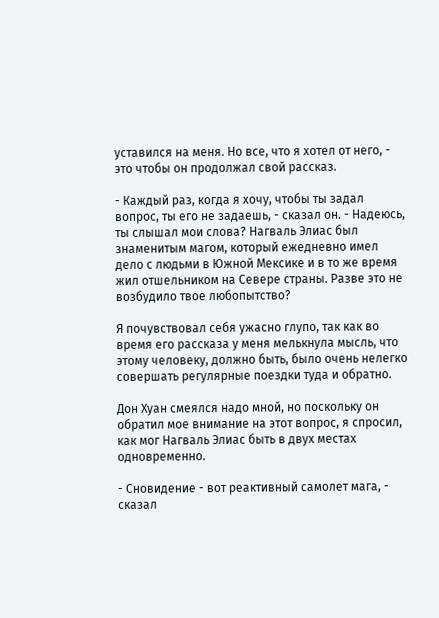уставился на меня. Но все, что я хотел от него, - это чтобы он продолжал свой рассказ.

- Каждый раз, когда я хочу, чтобы ты задал вопрос, ты его не задаешь, - сказал он. - Надеюсь, ты слышал мои слова? Нагваль Элиас был знаменитым магом, который ежедневно имел дело с людьми в Южной Мексике и в то же время жил отшельником на Севере страны. Разве это не возбудило твое любопытство?

Я почувствовал себя ужасно глупо, так как во время его рассказа у меня мелькнула мысль, что этому человеку, должно быть, было очень нелегко совершать регулярные поездки туда и обратно.

Дон Хуан смеялся надо мной, но поскольку он обратил мое внимание на этот вопрос, я спросил, как мог Нагваль Элиас быть в двух местах одновременно.

- Сновидение - вот реактивный самолет мага, - сказал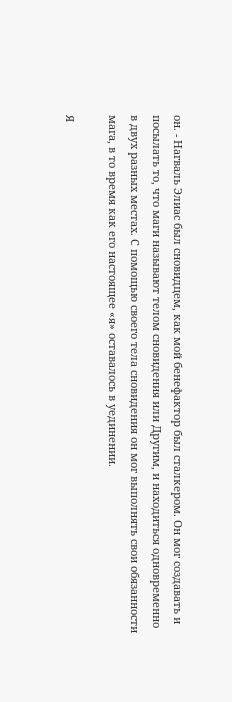он. - Нагваль Элиас был сновидцем, как мой бенефактор был сталкером. Он мог создавать и посылать то, что маги называют телом сновидения или Другим, и находиться одновременно в двух разных местах. С помощью своего тела сновидения он мог выполнять свои обязанности мага, в то время как его настоящее «я» оставалось в уединении.

Я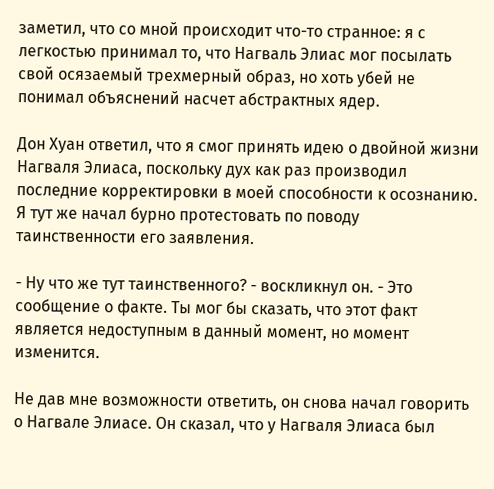заметил, что со мной происходит что-то странное: я с легкостью принимал то, что Нагваль Элиас мог посылать свой осязаемый трехмерный образ, но хоть убей не понимал объяснений насчет абстрактных ядер.

Дон Хуан ответил, что я смог принять идею о двойной жизни Нагваля Элиаса, поскольку дух как раз производил последние корректировки в моей способности к осознанию. Я тут же начал бурно протестовать по поводу таинственности его заявления.

- Ну что же тут таинственного? - воскликнул он. - Это сообщение о факте. Ты мог бы сказать, что этот факт является недоступным в данный момент, но момент изменится.

Не дав мне возможности ответить, он снова начал говорить о Нагвале Элиасе. Он сказал, что у Нагваля Элиаса был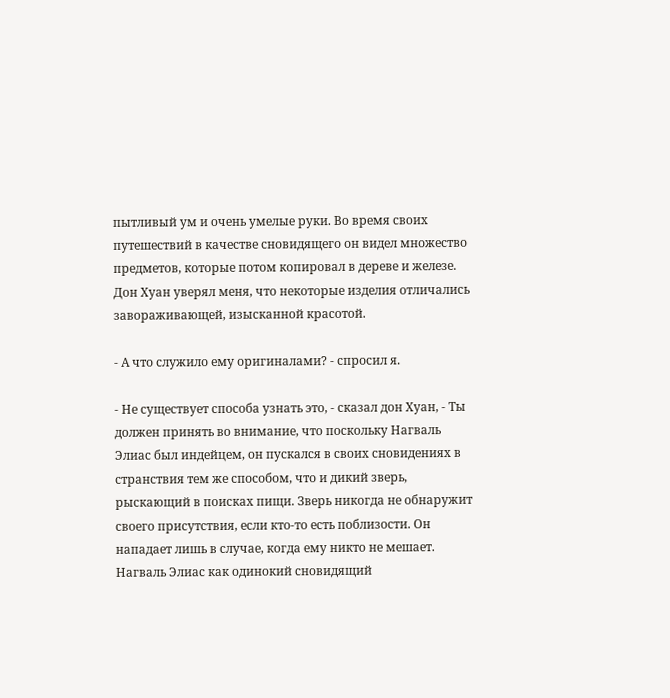пытливый ум и очень умелые руки. Во время своих путешествий в качестве сновидящего он видел множество предметов, которые потом копировал в дереве и железе. Дон Хуан уверял меня, что некоторые изделия отличались завораживающей, изысканной красотой.

- А что служило ему оригиналами? - спросил я.

- Не существует способа узнать это, - сказал дон Хуан, - Ты должен принять во внимание, что поскольку Нагваль Элиас был индейцем, он пускался в своих сновидениях в странствия тем же способом, что и дикий зверь, рыскающий в поисках пищи. Зверь никогда не обнаружит своего присутствия, если кто-то есть поблизости. Он нападает лишь в случае, когда ему никто не мешает. Нагваль Элиас как одинокий сновидящий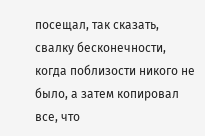посещал, так сказать, свалку бесконечности, когда поблизости никого не было, а затем копировал все, что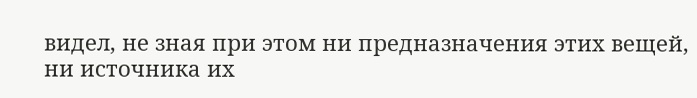видел, не зная при этом ни предназначения этих вещей, ни источника их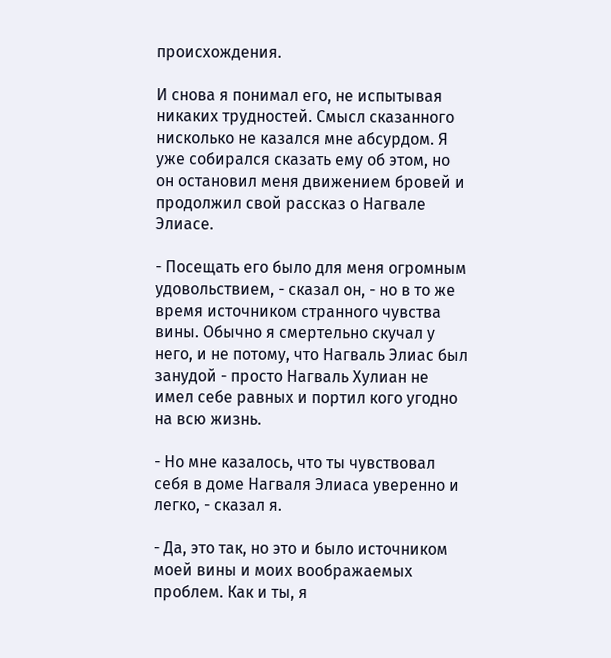происхождения.

И снова я понимал его, не испытывая никаких трудностей. Смысл сказанного нисколько не казался мне абсурдом. Я уже собирался сказать ему об этом, но он остановил меня движением бровей и продолжил свой рассказ о Нагвале Элиасе.

- Посещать его было для меня огромным удовольствием, - сказал он, - но в то же время источником странного чувства вины. Обычно я смертельно скучал у него, и не потому, что Нагваль Элиас был занудой - просто Нагваль Хулиан не имел себе равных и портил кого угодно на всю жизнь.

- Но мне казалось, что ты чувствовал себя в доме Нагваля Элиаса уверенно и легко, - сказал я.

- Да, это так, но это и было источником моей вины и моих воображаемых проблем. Как и ты, я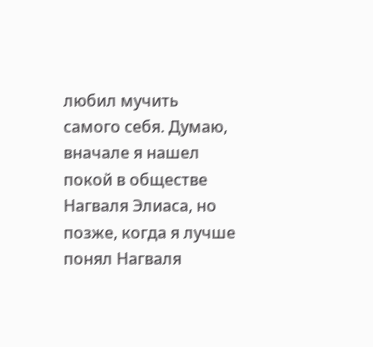любил мучить самого себя. Думаю, вначале я нашел покой в обществе Нагваля Элиаса, но позже, когда я лучше понял Нагваля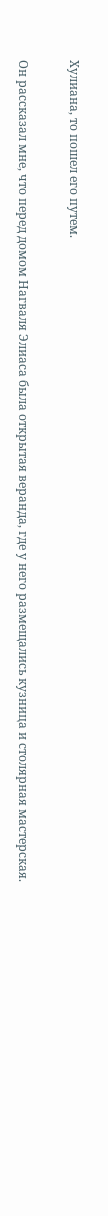Хулиана, то пошел его путем.

Он рассказал мне, что перед домом Нагваля Элиаса была открытая веранда, где у него размещались кузница и столярная мастерская.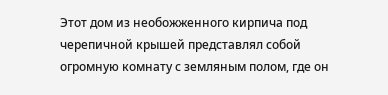Этот дом из необожженного кирпича под черепичной крышей представлял собой огромную комнату с земляным полом, где он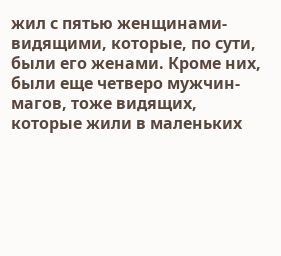жил с пятью женщинами-видящими, которые, по сути, были его женами. Кроме них, были еще четверо мужчин-магов, тоже видящих, которые жили в маленьких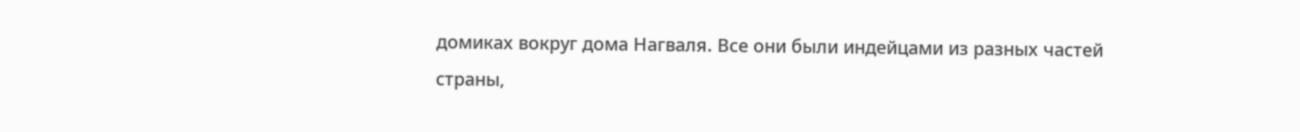домиках вокруг дома Нагваля. Все они были индейцами из разных частей страны,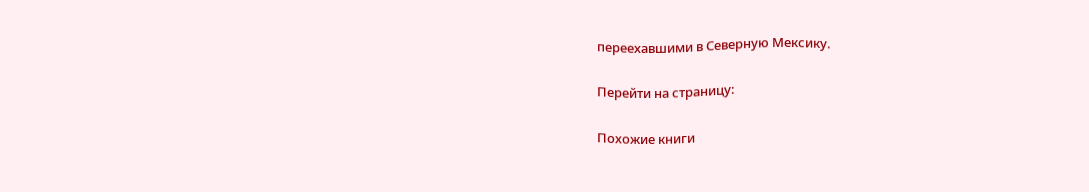переехавшими в Северную Мексику.

Перейти на страницу:

Похожие книги